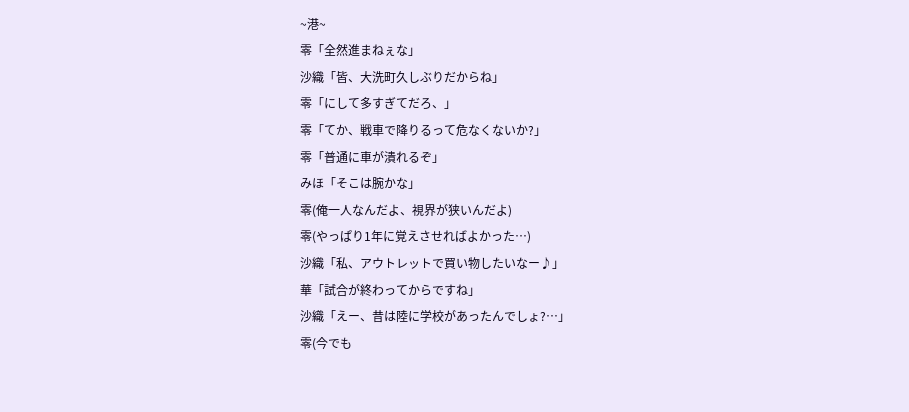~港~
零「全然進まねぇな」
沙織「皆、大洗町久しぶりだからね」
零「にして多すぎてだろ、」
零「てか、戦車で降りるって危なくないか?」
零「普通に車が潰れるぞ」
みほ「そこは腕かな」
零(俺一人なんだよ、視界が狭いんだよ)
零(やっぱり1年に覚えさせればよかった…)
沙織「私、アウトレットで買い物したいなー♪」
華「試合が終わってからですね」
沙織「えー、昔は陸に学校があったんでしょ?…」
零(今でも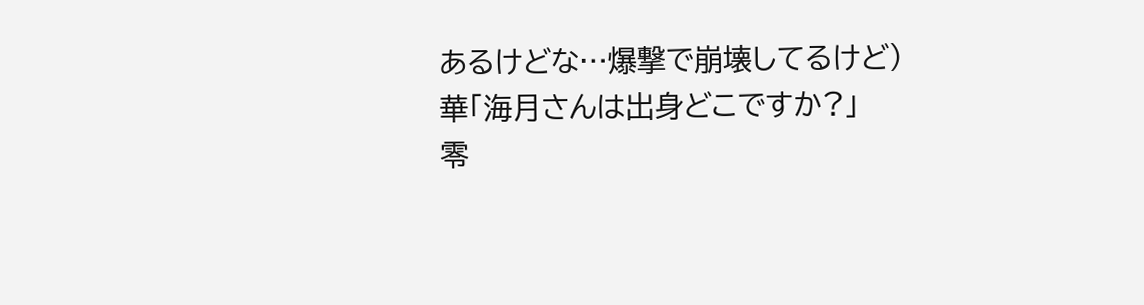あるけどな…爆撃で崩壊してるけど)
華「海月さんは出身どこですか?」
零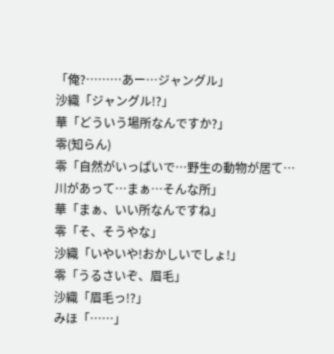「俺?………あー…ジャングル」
沙織「ジャングル!?」
華「どういう場所なんですか?」
零(知らん)
零「自然がいっぱいで…野生の動物が居て…川があって…まぁ…そんな所」
華「まぁ、いい所なんですね」
零「そ、そうやな」
沙織「いやいや!おかしいでしょ!」
零「うるさいぞ、眉毛」
沙織「眉毛っ!?」
みほ「……」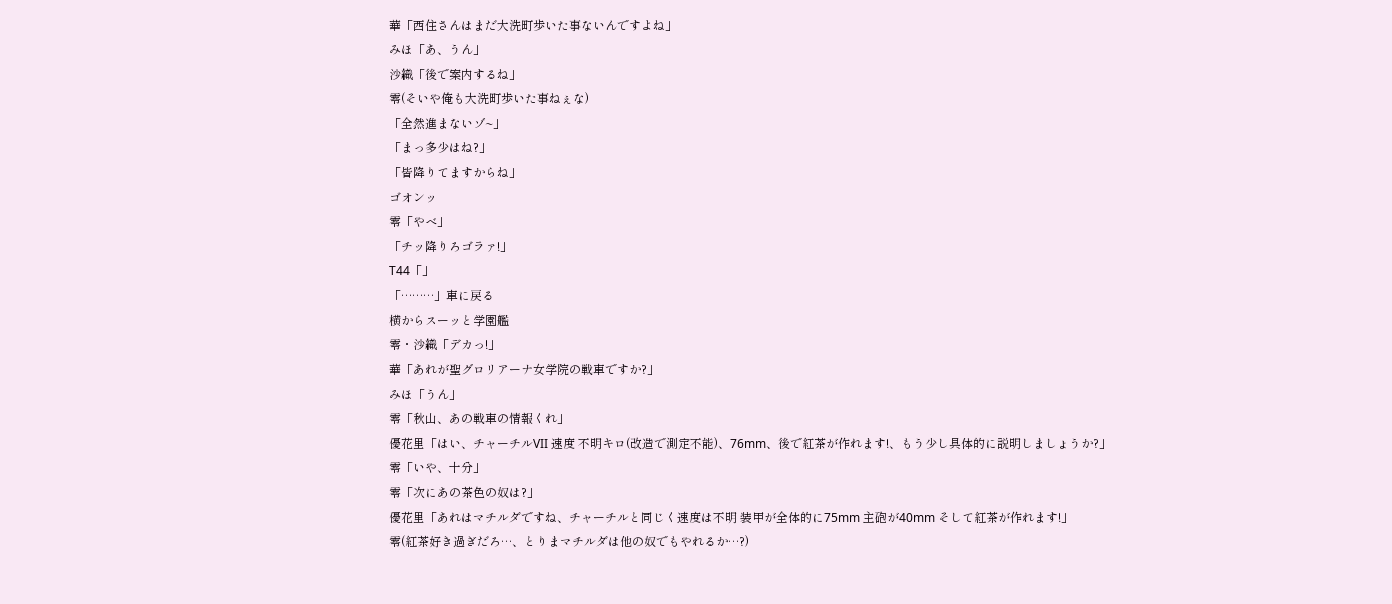華「西住さんはまだ大洗町歩いた事ないんですよね」
みほ「あ、うん」
沙織「後で案内するね」
零(そいや俺も大洗町歩いた事ねぇな)
「全然進まないゾ~」
「まっ多少はね?」
「皆降りてますからね」
ゴオンッ
零「やべ」
「チッ降りろゴラァ!」
T44「」
「………」車に戻る
横からスーッと学園艦
零・沙織「デカっ!」
華「あれが聖グロリアーナ女学院の戦車ですか?」
みほ「うん」
零「秋山、あの戦車の情報くれ」
優花里「はい、チャーチルVII 速度 不明キロ(改造で測定不能)、76mm、後で紅茶が作れます!、もう少し具体的に説明しましょうか?」
零「いや、十分」
零「次にあの茶色の奴は?」
優花里「あれはマチルダですね、チャーチルと同じく速度は不明 装甲が全体的に75mm 主砲が40mm そして紅茶が作れます!」
零(紅茶好き過ぎだろ…、とりまマチルダは他の奴でもやれるか…?)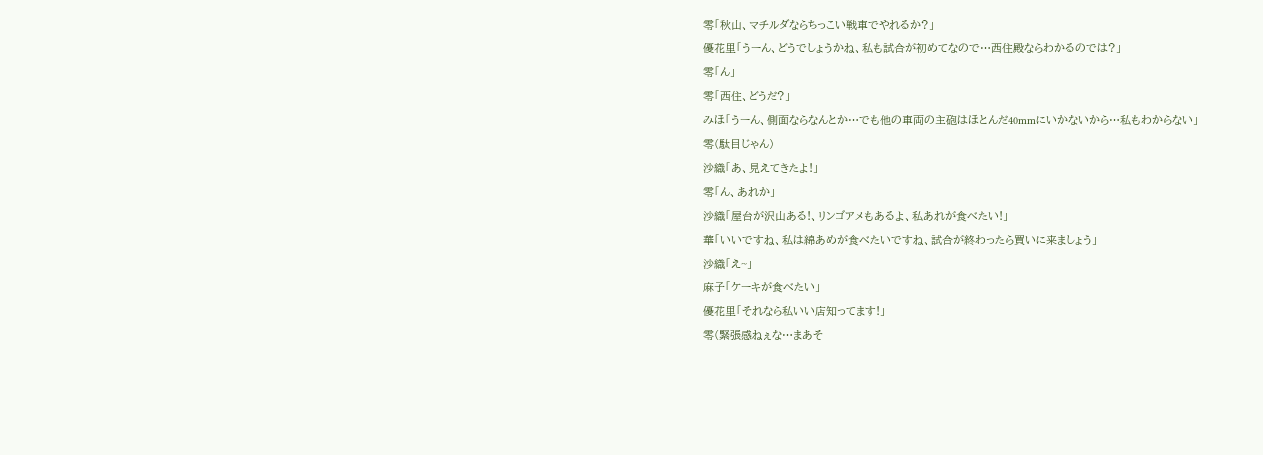零「秋山、マチルダならちっこい戦車でやれるか?」
優花里「うーん、どうでしょうかね、私も試合が初めてなので…西住殿ならわかるのでは?」
零「ん」
零「西住、どうだ?」
みほ「うーん、側面ならなんとか…でも他の車両の主砲はほとんだ40mmにいかないから…私もわからない」
零(駄目じゃん)
沙織「あ、見えてきたよ!」
零「ん、あれか」
沙織「屋台が沢山ある!、リンゴアメもあるよ、私あれが食べたい!」
華「いいですね、私は綿あめが食べたいですね、試合が終わったら買いに来ましょう」
沙織「え~」
麻子「ケーキが食べたい」
優花里「それなら私いい店知ってます!」
零(緊張感ねぇな…まあそ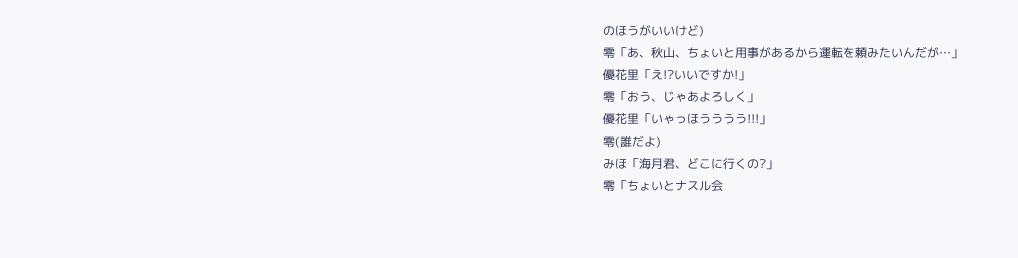のほうがいいけど)
零「あ、秋山、ちょいと用事があるから運転を頼みたいんだが…」
優花里「え!?いいですか!」
零「おう、じゃあよろしく」
優花里「いゃっほうううう!!!」
零(誰だよ)
みほ「海月君、どこに行くの?」
零「ちょいとナスル会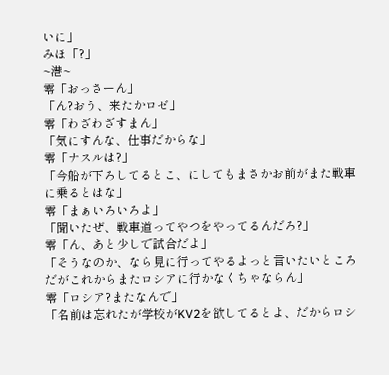いに」
みほ「?」
~港~
零「おっさーん」
「ん?おう、来たかロゼ」
零「わざわざすまん」
「気にすんな、仕事だからな」
零「ナスルは?」
「今船が下ろしてるとこ、にしてもまさかお前がまた戦車に乗るとはな」
零「まぁいろいろよ」
「聞いたぜ、戦車道ってやつをやってるんだろ?」
零「ん、あと少しで試合だよ」
「そうなのか、なら見に行ってやるよっと言いたいところだがこれからまたロシアに行かなくちゃならん」
零「ロシア?またなんで」
「名前は忘れたが学校がKV2を欲してるとよ、だからロシ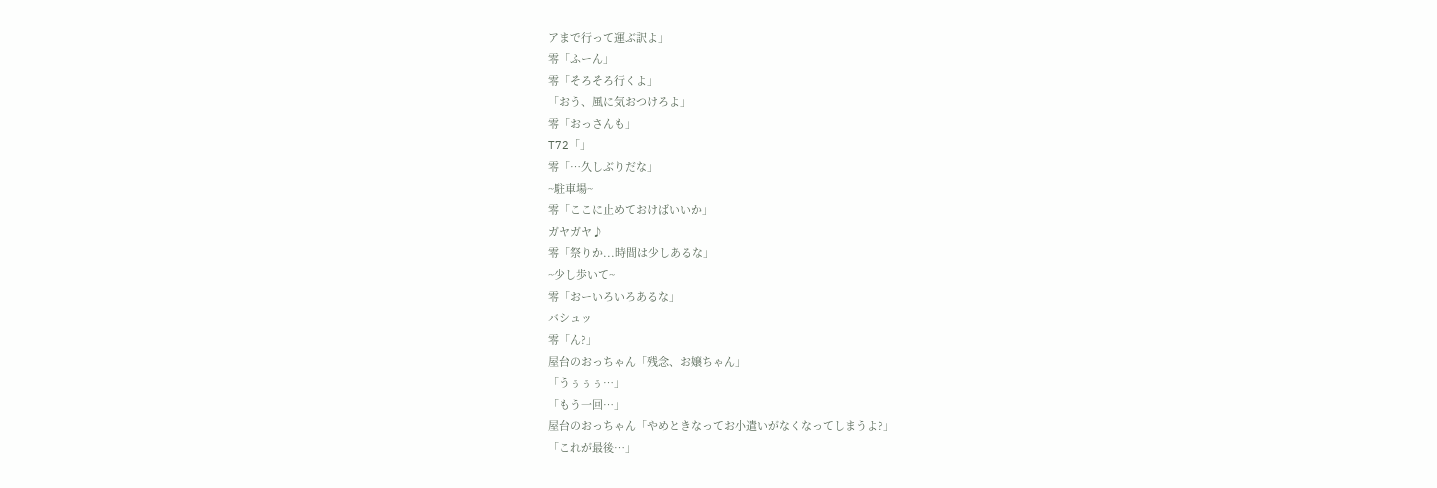アまで行って運ぶ訳よ」
零「ふーん」
零「そろそろ行くよ」
「おう、風に気おつけろよ」
零「おっさんも」
T72「」
零「…久しぶりだな」
~駐車場~
零「ここに止めておけばいいか」
ガヤガヤ♪
零「祭りか...時間は少しあるな」
~少し歩いて~
零「おーいろいろあるな」
バシュッ
零「ん?」
屋台のおっちゃん「残念、お嬢ちゃん」
「うぅぅぅ…」
「もう一回…」
屋台のおっちゃん「やめときなってお小遣いがなくなってしまうよ?」
「これが最後…」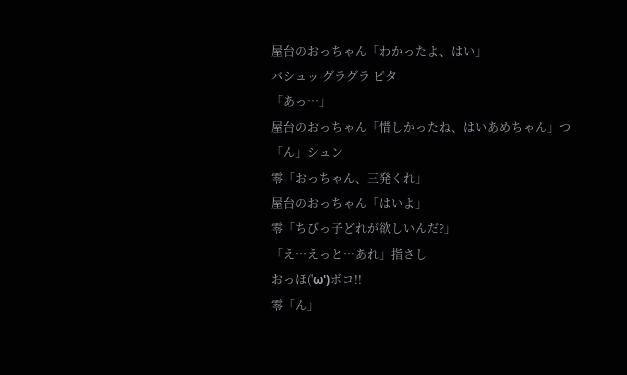屋台のおっちゃん「わかったよ、はい」
バシュッ グラグラ ピタ
「あっ…」
屋台のおっちゃん「惜しかったね、はいあめちゃん」つ
「ん」シュン
零「おっちゃん、三発くれ」
屋台のおっちゃん「はいよ」
零「ちびっ子どれが欲しいんだ?」
「え…えっと…あれ」指さし
おっほ('ω')ボコ!!
零「ん」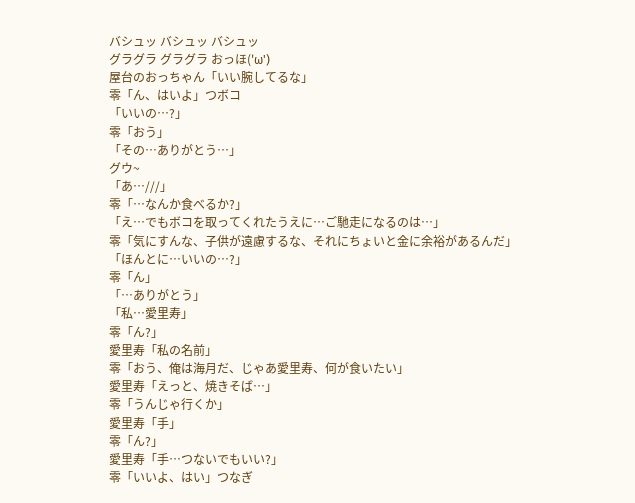バシュッ バシュッ バシュッ
グラグラ グラグラ おっほ('ω')
屋台のおっちゃん「いい腕してるな」
零「ん、はいよ」つボコ
「いいの…?」
零「おう」
「その…ありがとう…」
グウ~
「あ…///」
零「…なんか食べるか?」
「え…でもボコを取ってくれたうえに…ご馳走になるのは…」
零「気にすんな、子供が遠慮するな、それにちょいと金に余裕があるんだ」
「ほんとに…いいの…?」
零「ん」
「…ありがとう」
「私…愛里寿」
零「ん?」
愛里寿「私の名前」
零「おう、俺は海月だ、じゃあ愛里寿、何が食いたい」
愛里寿「えっと、焼きそば…」
零「うんじゃ行くか」
愛里寿「手」
零「ん?」
愛里寿「手…つないでもいい?」
零「いいよ、はい」つなぎ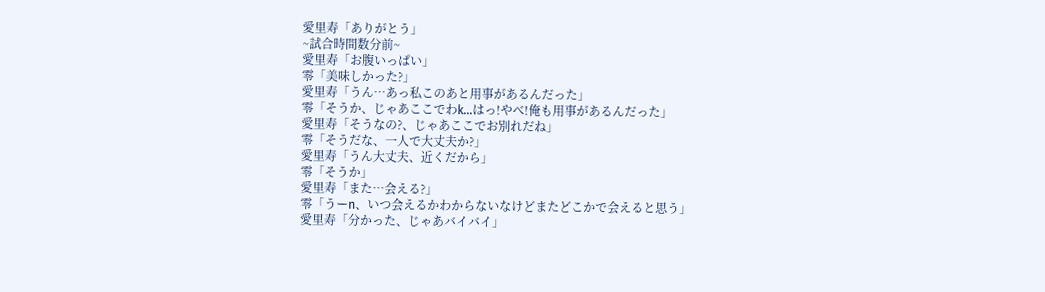愛里寿「ありがとう」
~試合時間数分前~
愛里寿「お腹いっぱい」
零「美味しかった?」
愛里寿「うん…あっ私このあと用事があるんだった」
零「そうか、じゃあここでわk…はっ!やべ!俺も用事があるんだった」
愛里寿「そうなの?、じゃあここでお別れだね」
零「そうだな、一人で大丈夫か?」
愛里寿「うん大丈夫、近くだから」
零「そうか」
愛里寿「また…会える?」
零「うーn、いつ会えるかわからないなけどまたどこかで会えると思う」
愛里寿「分かった、じゃあバイバイ」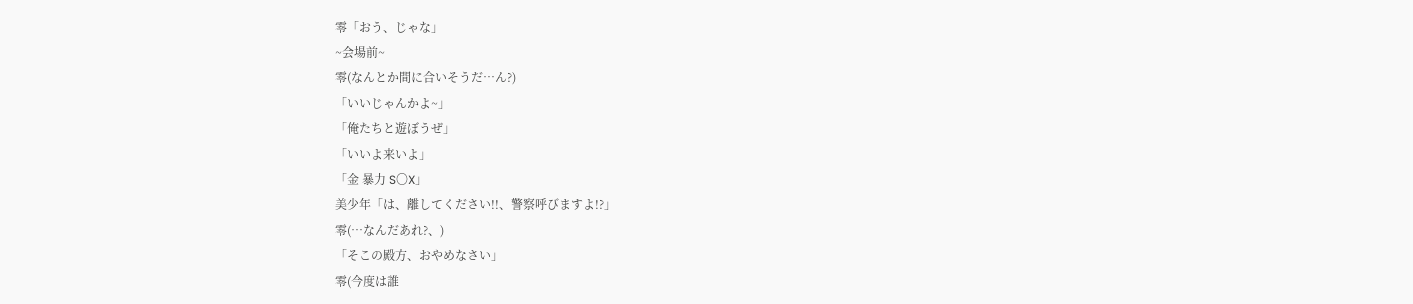零「おう、じゃな」
~会場前~
零(なんとか間に合いそうだ…ん?)
「いいじゃんかよ~」
「俺たちと遊ぼうぜ」
「いいよ来いよ」
「金 暴力 S〇X」
美少年「は、離してください!!、警察呼びますよ!?」
零(…なんだあれ?、)
「そこの殿方、おやめなさい」
零(今度は誰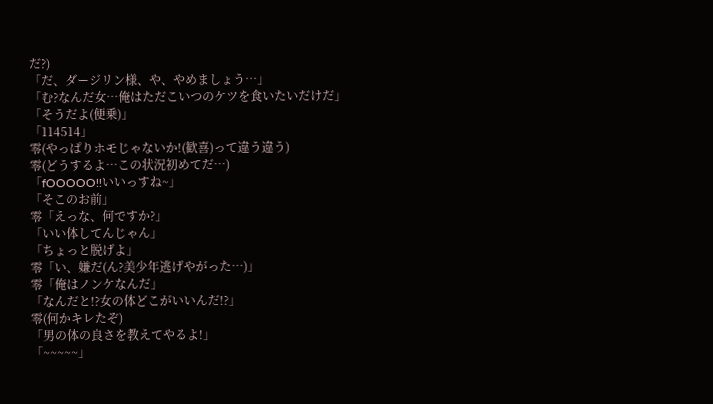だ?)
「だ、ダージリン様、や、やめましょう…」
「む?なんだ女…俺はただこいつのケツを食いたいだけだ」
「そうだよ(便乗)」
「114514」
零(やっぱりホモじゃないか!(歓喜)って違う違う)
零(どうするよ…この状況初めてだ…)
「fOOOOO!!いいっすね~」
「そこのお前」
零「えっな、何ですか?」
「いい体してんじゃん」
「ちょっと脱げよ」
零「い、嫌だ(ん?美少年逃げやがった…)」
零「俺はノンケなんだ」
「なんだと!?女の体どこがいいんだ!?」
零(何かキレたぞ)
「男の体の良さを教えてやるよ!」
「~~~~~」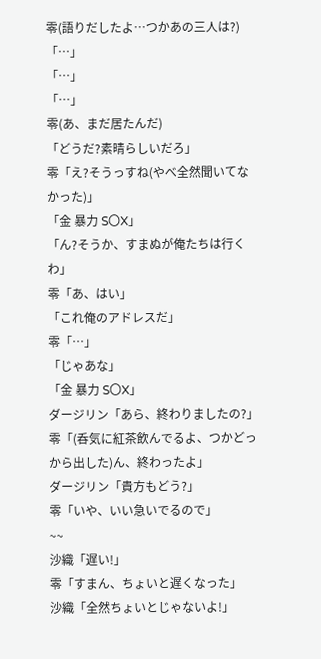零(語りだしたよ…つかあの三人は?)
「…」
「…」
「…」
零(あ、まだ居たんだ)
「どうだ?素晴らしいだろ」
零「え?そうっすね(やべ全然聞いてなかった)」
「金 暴力 S〇X」
「ん?そうか、すまぬが俺たちは行くわ」
零「あ、はい」
「これ俺のアドレスだ」
零「…」
「じゃあな」
「金 暴力 S〇X」
ダージリン「あら、終わりましたの?」
零「(呑気に紅茶飲んでるよ、つかどっから出した)ん、終わったよ」
ダージリン「貴方もどう?」
零「いや、いい急いでるので」
~~
沙織「遅い!」
零「すまん、ちょいと遅くなった」
沙織「全然ちょいとじゃないよ!」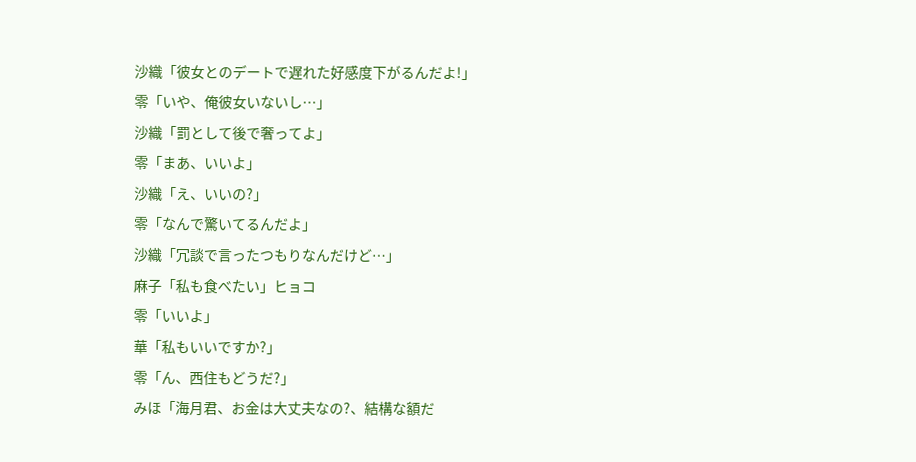沙織「彼女とのデートで遅れた好感度下がるんだよ!」
零「いや、俺彼女いないし…」
沙織「罰として後で奢ってよ」
零「まあ、いいよ」
沙織「え、いいの?」
零「なんで驚いてるんだよ」
沙織「冗談で言ったつもりなんだけど…」
麻子「私も食べたい」ヒョコ
零「いいよ」
華「私もいいですか?」
零「ん、西住もどうだ?」
みほ「海月君、お金は大丈夫なの?、結構な額だ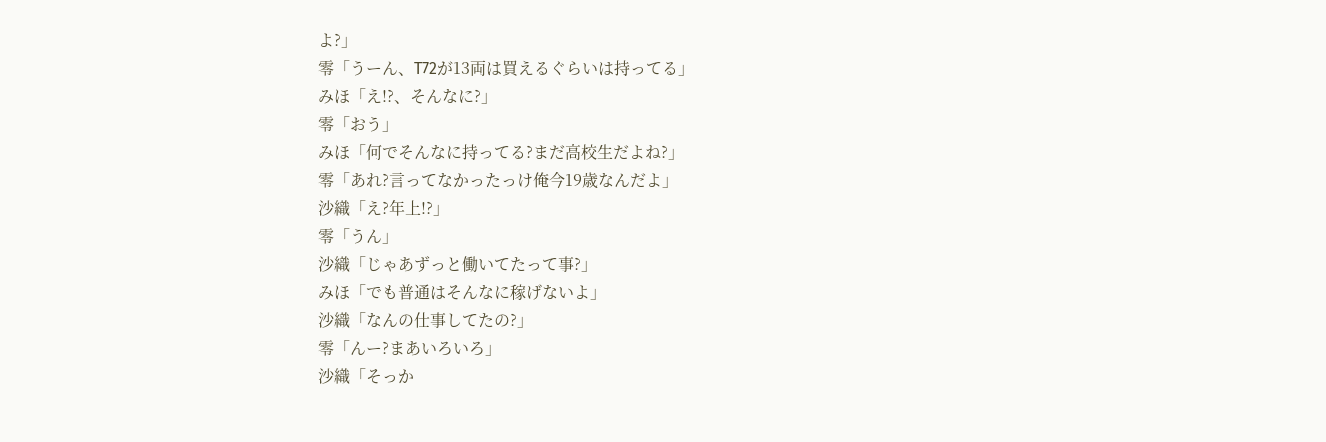よ?」
零「うーん、T72が13両は買えるぐらいは持ってる」
みほ「え!?、そんなに?」
零「おう」
みほ「何でそんなに持ってる?まだ高校生だよね?」
零「あれ?言ってなかったっけ俺今19歳なんだよ」
沙織「え?年上!?」
零「うん」
沙織「じゃあずっと働いてたって事?」
みほ「でも普通はそんなに稼げないよ」
沙織「なんの仕事してたの?」
零「んー?まあいろいろ」
沙織「そっか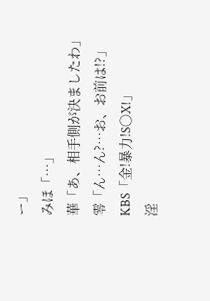ー」
みほ「…」
華「あ、相手側が決ましたわ」
零「ん…ん?…お、お前は!?」
KBS「金!暴力!S〇X!」
淫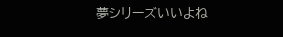夢シリーズいいよね